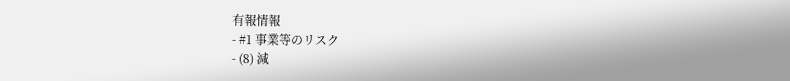有報情報
- #1 事業等のリスク
- (8) 減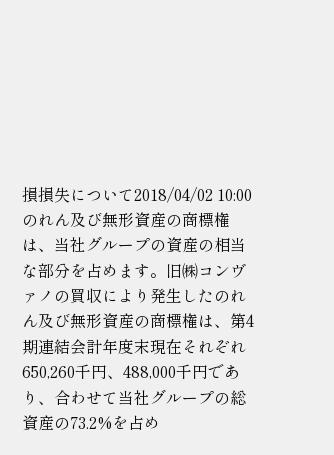損損失について2018/04/02 10:00
のれん及び無形資産の商標権は、当社グループの資産の相当な部分を占めます。旧㈱コンヴァノの買収により発生したのれん及び無形資産の商標権は、第4期連結会計年度末現在それぞれ650,260千円、488,000千円であり、合わせて当社グループの総資産の73.2%を占め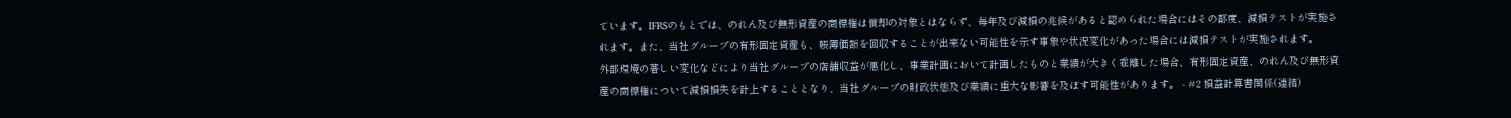ています。IFRSのもとでは、のれん及び無形資産の商標権は償却の対象とはならず、毎年及び減損の兆候があると認められた場合にはその都度、減損テストが実施されます。また、当社グループの有形固定資産も、帳簿価額を回収することが出来ない可能性を示す事象や状況変化があった場合には減損テストが実施されます。
外部環境の著しい変化などにより当社グループの店舗収益が悪化し、事業計画において計画したものと業績が大きく乖離した場合、有形固定資産、のれん及び無形資産の商標権について減損損失を計上することとなり、当社グループの財政状態及び業績に重大な影響を及ぼす可能性があります。 - #2 損益計算書関係(連結)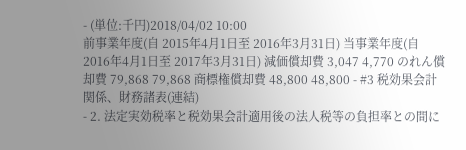- (単位:千円)2018/04/02 10:00
前事業年度(自 2015年4月1日至 2016年3月31日) 当事業年度(自 2016年4月1日至 2017年3月31日) 減価償却費 3,047 4,770 のれん償却費 79,868 79,868 商標権償却費 48,800 48,800 - #3 税効果会計関係、財務諸表(連結)
- 2. 法定実効税率と税効果会計適用後の法人税等の負担率との間に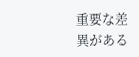重要な差異がある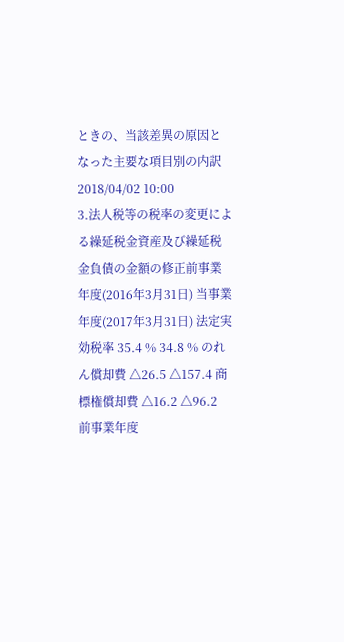ときの、当該差異の原因となった主要な項目別の内訳2018/04/02 10:00
3.法人税等の税率の変更による繰延税金資産及び繰延税金負債の金額の修正前事業年度(2016年3月31日) 当事業年度(2017年3月31日) 法定実効税率 35.4 % 34.8 % のれん償却費 △26.5 △157.4 商標権償却費 △16.2 △96.2
前事業年度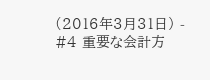(2016年3月31日) - #4 重要な会計方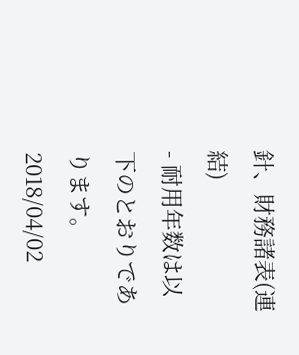針、財務諸表(連結)
- 耐用年数は以下のとおりであります。2018/04/02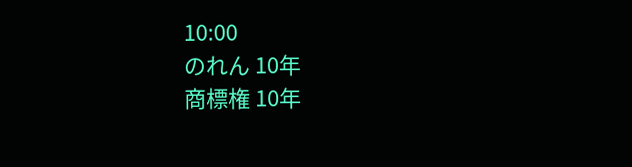10:00
のれん 10年
商標権 10年